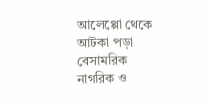আলেপ্পো থেকে আটকা পড়া বেসামরিক নাগরিক ও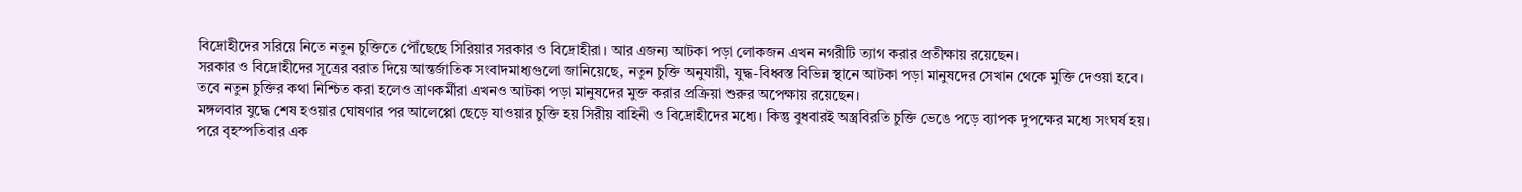বিদ্রোহীদের সরিয়ে নিতে নতুন চুক্তিতে পৌঁছেছে সিরিয়ার সরকার ও বিদ্রোহীরা। আর এজন্য আটকা পড়া লোকজন এখন নগরীটি ত্যাগ করার প্রতীক্ষায় রয়েছেন।
সরকার ও বিদ্রোহীদের সূত্রের বরাত দিয়ে আন্তর্জাতিক সংবাদমাধ্যগুলো জানিয়েছে, নতুন চুক্তি অনুযায়ী, যুদ্ধ-বিধ্বস্ত বিভিন্ন স্থানে আটকা পড়া মানুষদের সেখান থেকে মুক্তি দেওয়া হবে।
তবে নতুন চুক্তির কথা নিশ্চিত করা হলেও ত্রাণকর্মীরা এখনও আটকা পড়া মানুষদের মুক্ত করার প্রক্রিয়া শুরুর অপেক্ষায় রয়েছেন।
মঙ্গলবার যুদ্ধে শেষ হওয়ার ঘোষণার পর আলেপ্পো ছেড়ে যাওয়ার চুক্তি হয় সিরীয় বাহিনী ও বিদ্রোহীদের মধ্যে। কিন্তু বুধবারই অস্ত্রবিরতি চুক্তি ভেঙে পড়ে ব্যাপক দুপক্ষের মধ্যে সংঘর্ষ হয়।
পরে বৃহস্পতিবার এক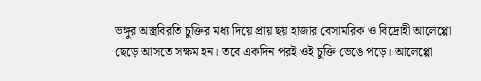ভঙ্গুর অস্ত্রবিরতি চুক্তির মধ্য দিয়ে প্রায় ছয় হাজার বেসামরিক ও বিদ্রোহী আলেপ্পো ছেড়ে আসতে সক্ষম হন। তবে একদিন পরই ওই চুক্তি ভেঙে পড়ে। আলেপ্পো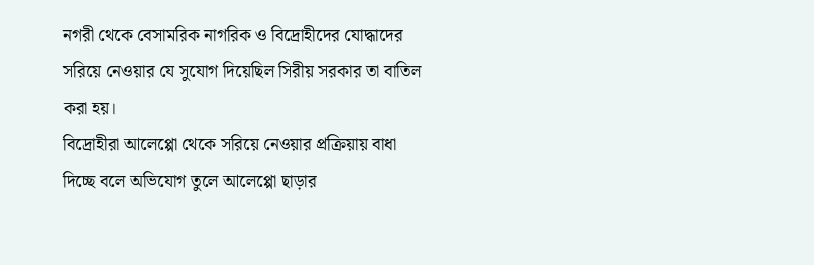নগরী থেকে বেসামরিক নাগরিক ও বিদ্রোহীদের যোদ্ধাদের সরিয়ে নেওয়ার যে সুযোগ দিয়েছিল সিরীয় সরকার তা বাতিল করা হয়।
বিদ্রোহীরা আলেপ্পো থেকে সরিয়ে নেওয়ার প্রক্রিয়ায় বাধা দিচ্ছে বলে অভিযোগ তুলে আলেপ্পো ছাড়ার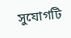সুযোগটি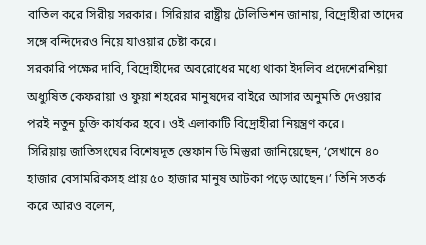বাতিল করে সিরীয় সরকার। সিরিয়ার রাষ্ট্রীয় টেলিভিশন জানায়, বিদ্রোহীরা তাদের সঙ্গে বন্দিদেরও নিয়ে যাওয়ার চেষ্টা করে।
সরকারি পক্ষের দাবি, বিদ্রোহীদের অবরোধের মধ্যে থাকা ইদলিব প্রদেশেরশিয়া অধ্যুষিত কেফরায়া ও ফুয়া শহরের মানুষদের বাইরে আসার অনুমতি দেওয়ার পরই নতুন চুক্তি কার্যকর হবে। ওই এলাকাটি বিদ্রোহীরা নিয়ন্ত্রণ করে।
সিরিয়ায় জাতিসংঘের বিশেষদূত স্তেফান ডি মিস্তুরা জানিয়েছেন, ‘সেখানে ৪০ হাজার বেসামরিকসহ প্রায় ৫০ হাজার মানুষ আটকা পড়ে আছেন।’ তিনি সতর্ক করে আরও বলেন,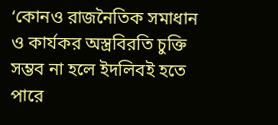‘কোনও রাজনৈতিক সমাধান ও কার্যকর অস্ত্রবিরতি চুক্তি সম্ভব না হলে ইদলিবই হতে পারে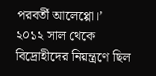পরবর্তী আলেপ্পো।’
২০১২ সাল থেকে বিদ্রোহীদের নিয়ন্ত্রণে ছিল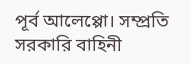পূর্ব আলেপ্পো। সম্প্রতি সরকারি বাহিনী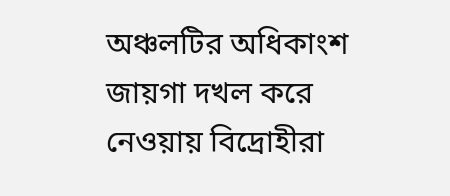অঞ্চলটির অধিকাংশ জায়গা দখল করে নেওয়ায় বিদ্রোহীরা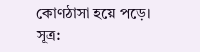কোণঠাসা হয়ে পড়ে।
সূত্র: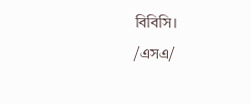বিবিসি।
/এসএ/